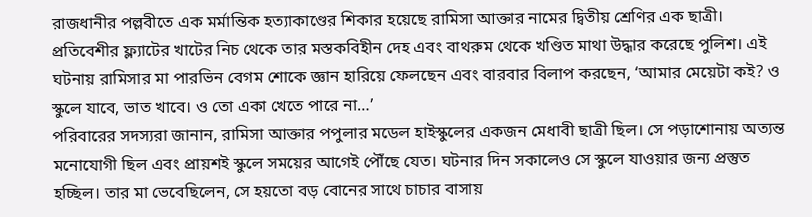রাজধানীর পল্লবীতে এক মর্মান্তিক হত্যাকাণ্ডের শিকার হয়েছে রামিসা আক্তার নামের দ্বিতীয় শ্রেণির এক ছাত্রী। প্রতিবেশীর ফ্ল্যাটের খাটের নিচ থেকে তার মস্তকবিহীন দেহ এবং বাথরুম থেকে খণ্ডিত মাথা উদ্ধার করেছে পুলিশ। এই ঘটনায় রামিসার মা পারভিন বেগম শোকে জ্ঞান হারিয়ে ফেলছেন এবং বারবার বিলাপ করছেন, ‘আমার মেয়েটা কই? ও স্কুলে যাবে, ভাত খাবে। ও তো একা খেতে পারে না…’
পরিবারের সদস্যরা জানান, রামিসা আক্তার পপুলার মডেল হাইস্কুলের একজন মেধাবী ছাত্রী ছিল। সে পড়াশোনায় অত্যন্ত মনোযোগী ছিল এবং প্রায়শই স্কুলে সময়ের আগেই পৌঁছে যেত। ঘটনার দিন সকালেও সে স্কুলে যাওয়ার জন্য প্রস্তুত হচ্ছিল। তার মা ভেবেছিলেন, সে হয়তো বড় বোনের সাথে চাচার বাসায়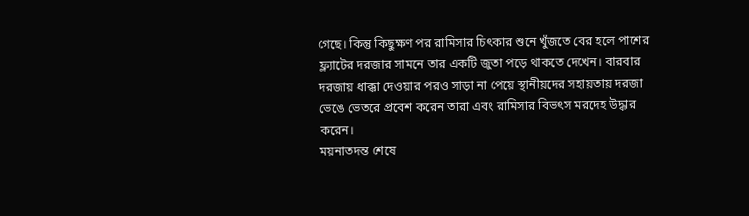গেছে। কিন্তু কিছুক্ষণ পর রামিসার চিৎকার শুনে খুঁজতে বের হলে পাশের ফ্ল্যাটের দরজার সামনে তার একটি জুতা পড়ে থাকতে দেখেন। বারবার দরজায় ধাক্কা দেওয়ার পরও সাড়া না পেয়ে স্থানীয়দের সহায়তায় দরজা ভেঙে ভেতরে প্রবেশ করেন তারা এবং রামিসার বিভৎস মরদেহ উদ্ধার করেন।
ময়নাতদন্ত শেষে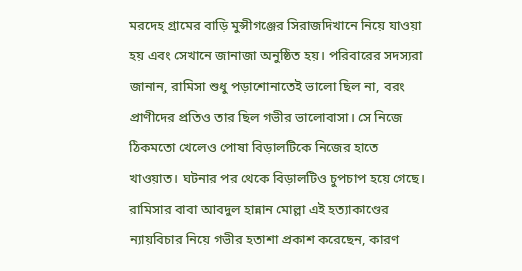মরদেহ গ্রামের বাড়ি মুন্সীগঞ্জের সিরাজদিখানে নিয়ে যাওয়া হয় এবং সেখানে জানাজা অনুষ্ঠিত হয়। পরিবারের সদস্যরা জানান, রামিসা শুধু পড়াশোনাতেই ভালো ছিল না, বরং প্রাণীদের প্রতিও তার ছিল গভীর ভালোবাসা। সে নিজে ঠিকমতো খেলেও পোষা বিড়ালটিকে নিজের হাতে খাওয়াত। ঘটনার পর থেকে বিড়ালটিও চুপচাপ হয়ে গেছে। রামিসার বাবা আবদুল হান্নান মোল্লা এই হত্যাকাণ্ডের ন্যায়বিচার নিয়ে গভীর হতাশা প্রকাশ করেছেন, কারণ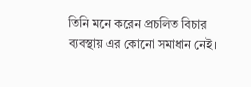তিনি মনে করেন প্রচলিত বিচার ব্যবস্থায় এর কোনো সমাধান নেই।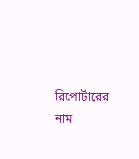রিপোর্টারের নাম